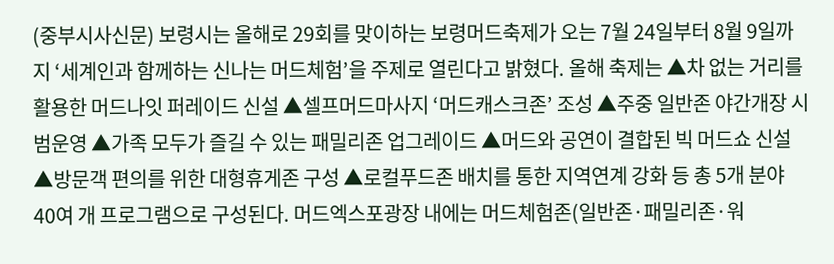(중부시사신문) 보령시는 올해로 29회를 맞이하는 보령머드축제가 오는 7월 24일부터 8월 9일까지 ‘세계인과 함께하는 신나는 머드체험’을 주제로 열린다고 밝혔다. 올해 축제는 ▲차 없는 거리를 활용한 머드나잇 퍼레이드 신설 ▲셀프머드마사지 ‘머드캐스크존’ 조성 ▲주중 일반존 야간개장 시범운영 ▲가족 모두가 즐길 수 있는 패밀리존 업그레이드 ▲머드와 공연이 결합된 빅 머드쇼 신설 ▲방문객 편의를 위한 대형휴게존 구성 ▲로컬푸드존 배치를 통한 지역연계 강화 등 총 5개 분야 40여 개 프로그램으로 구성된다. 머드엑스포광장 내에는 머드체험존(일반존·패밀리존·워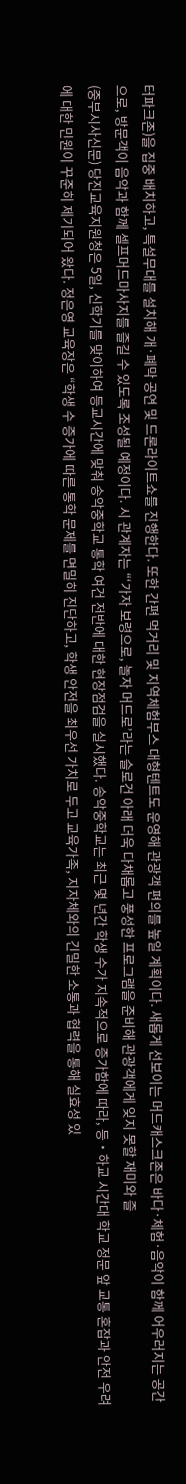터파크존)을 집중 배치하고, 특설무대를 설치해 개·폐막 공연 및 드론라이트쇼를 진행한다. 또한 간편 먹거리 및 지역체험부스 대형텐트도 운영해 관광객 편의를 높일 계획이다. 새롭게 선보이는 머드캐스크존은 바다·체험·음악이 함께 어우러지는 공간으로, 방문객이 음악과 함께 셀프머드마사지를 즐길 수 있도록 조성될 예정이다. 시 관계자는 “‘가자 보령으로, 놀자 머드로’라는 슬로건 아래 더욱 다채롭고 풍성한 프로그램을 준비해 관광객에게 잊지 못할 재미와 즐
(중부시사신문) 당진교육지원청은 5일, 신학기를 맞이하여 등교시간에 맞춰 송악중학교 통학 여건 전반에 대한 현장점검을 실시했다. 송악중학교는 최근 몇 년간 학생 수가 지속적으로 증가함에 따라, 등‧하교 시간대 학교 정문 앞 교통 혼잡과 안전 우려에 대한 민원이 꾸준히 제기되어 왔다. 정은영 교육장은 “학생 수 증가에 따른 통학 문제를 면밀히 진단하고, 학생 안전을 최우선 가치로 두고 교육가족, 지자체와의 긴밀한 소통과 협력을 통해 실효성 있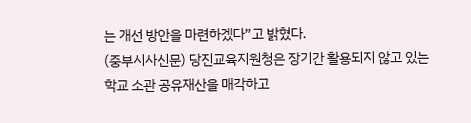는 개선 방안을 마련하겠다”고 밝혔다.
(중부시사신문) 당진교육지원청은 장기간 활용되지 않고 있는 학교 소관 공유재산을 매각하고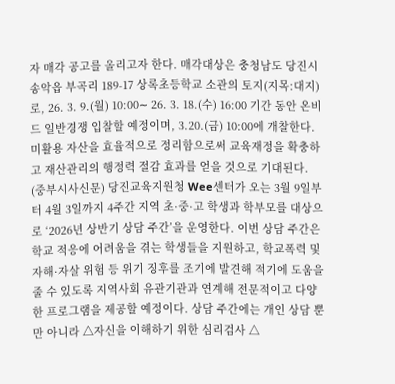자 매각 공고를 올리고자 한다. 매각대상은 충청남도 당진시 송악읍 부곡리 189-17 상록초등학교 소관의 토지(지목:대지)로, 26. 3. 9.(월) 10:00∼ 26. 3. 18.(수) 16:00 기간 동안 온비드 일반경쟁 입찰할 예정이며, 3.20.(금) 10:00에 개찰한다. 미활용 자산을 효율적으로 정리함으로써 교육재정을 확충하고 재산관리의 행정력 절감 효과를 얻을 것으로 기대된다.
(중부시사신문) 당진교육지원청 Wee센터가 오는 3월 9일부터 4월 3일까지 4주간 지역 초·중·고 학생과 학부모를 대상으로 ‘2026년 상반기 상담 주간’을 운영한다. 이번 상담 주간은 학교 적응에 어려움을 겪는 학생들을 지원하고, 학교폭력 및 자해·자살 위험 등 위기 징후를 조기에 발견해 적기에 도움을 줄 수 있도록 지역사회 유관기관과 연계해 전문적이고 다양한 프로그램을 제공할 예정이다. 상담 주간에는 개인 상담 뿐만 아니라 △자신을 이해하기 위한 심리검사 △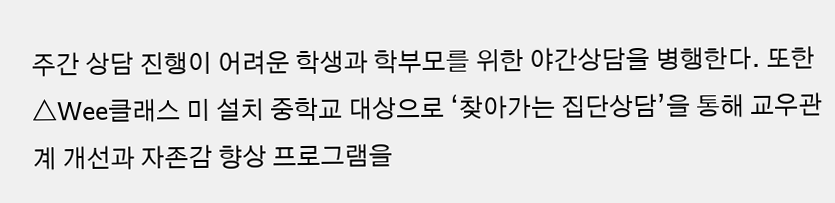주간 상담 진행이 어려운 학생과 학부모를 위한 야간상담을 병행한다. 또한 △Wee클래스 미 설치 중학교 대상으로 ‘찾아가는 집단상담’을 통해 교우관계 개선과 자존감 향상 프로그램을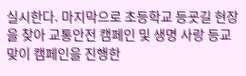실시한다. 마지막으로 초등학교 등굣길 현장을 찾아 교통안전 캠페인 및 생명 사랑 등교 맞이 캠페인을 진행한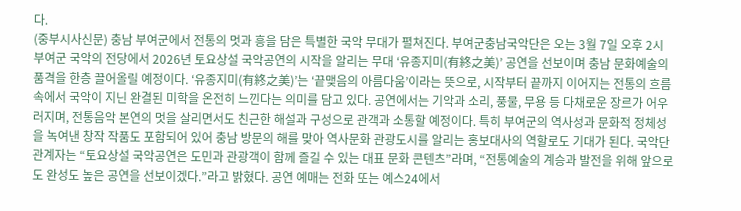다.
(중부시사신문) 충남 부여군에서 전통의 멋과 흥을 담은 특별한 국악 무대가 펼쳐진다. 부여군충남국악단은 오는 3월 7일 오후 2시 부여군 국악의 전당에서 2026년 토요상설 국악공연의 시작을 알리는 무대 ‘유종지미(有終之美)’ 공연을 선보이며 충남 문화예술의 품격을 한층 끌어올릴 예정이다. ‘유종지미(有終之美)’는 ‘끝맺음의 아름다움’이라는 뜻으로, 시작부터 끝까지 이어지는 전통의 흐름 속에서 국악이 지닌 완결된 미학을 온전히 느낀다는 의미를 담고 있다. 공연에서는 기악과 소리, 풍물, 무용 등 다채로운 장르가 어우러지며, 전통음악 본연의 멋을 살리면서도 친근한 해설과 구성으로 관객과 소통할 예정이다. 특히 부여군의 역사성과 문화적 정체성을 녹여낸 창작 작품도 포함되어 있어 충남 방문의 해를 맞아 역사문화 관광도시를 알리는 홍보대사의 역할로도 기대가 된다. 국악단 관계자는 “토요상설 국악공연은 도민과 관광객이 함께 즐길 수 있는 대표 문화 콘텐츠”라며, “전통예술의 계승과 발전을 위해 앞으로도 완성도 높은 공연을 선보이겠다.”라고 밝혔다. 공연 예매는 전화 또는 예스24에서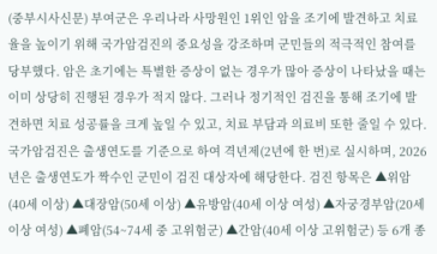(중부시사신문) 부여군은 우리나라 사망원인 1위인 암을 조기에 발견하고 치료율을 높이기 위해 국가암검진의 중요성을 강조하며 군민들의 적극적인 참여를 당부했다. 암은 초기에는 특별한 증상이 없는 경우가 많아 증상이 나타났을 때는 이미 상당히 진행된 경우가 적지 않다. 그러나 정기적인 검진을 통해 조기에 발견하면 치료 성공률을 크게 높일 수 있고, 치료 부담과 의료비 또한 줄일 수 있다. 국가암검진은 출생연도를 기준으로 하여 격년제(2년에 한 번)로 실시하며, 2026년은 출생연도가 짝수인 군민이 검진 대상자에 해당한다. 검진 항목은 ▲위암(40세 이상) ▲대장암(50세 이상) ▲유방암(40세 이상 여성) ▲자궁경부암(20세 이상 여성) ▲폐암(54~74세 중 고위험군) ▲간암(40세 이상 고위험군) 등 6개 종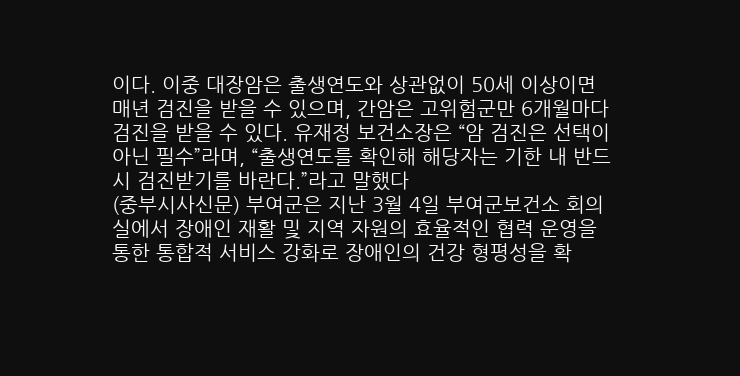이다. 이중 대장암은 출생연도와 상관없이 50세 이상이면 매년 검진을 받을 수 있으며, 간암은 고위험군만 6개월마다 검진을 받을 수 있다. 유재정 보건소장은 “암 검진은 선택이 아닌 필수”라며, “출생연도를 확인해 해당자는 기한 내 반드시 검진받기를 바란다.”라고 말했다
(중부시사신문) 부여군은 지난 3월 4일 부여군보건소 회의실에서 장애인 재활 및 지역 자원의 효율적인 협력 운영을 통한 통합적 서비스 강화로 장애인의 건강 형평성을 확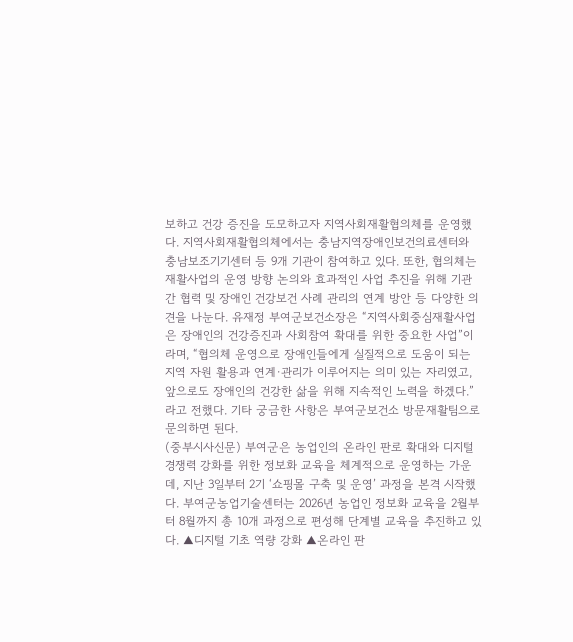보하고 건강 증진을 도모하고자 지역사회재활협의체를 운영했다. 지역사회재활협의체에서는 충남지역장애인보건의료센터와 충남보조기기센터 등 9개 기관이 참여하고 있다. 또한, 협의체는 재활사업의 운영 방향 논의와 효과적인 사업 추진을 위해 기관 간 협력 및 장애인 건강보건 사례 관리의 연계 방안 등 다양한 의견을 나눈다. 유재정 부여군보건소장은 “지역사회중심재활사업은 장애인의 건강증진과 사회참여 확대를 위한 중요한 사업”이라며, “협의체 운영으로 장애인들에게 실질적으로 도움이 되는 지역 자원 활용과 연계·관리가 이루어지는 의미 있는 자리였고, 앞으로도 장애인의 건강한 삶을 위해 지속적인 노력을 하겠다.”라고 전했다. 기타 궁금한 사항은 부여군보건소 방문재활팀으로 문의하면 된다.
(중부시사신문) 부여군은 농업인의 온라인 판로 확대와 디지털 경쟁력 강화를 위한 정보화 교육을 체계적으로 운영하는 가운데, 지난 3일부터 2기 ‘쇼핑몰 구축 및 운영’ 과정을 본격 시작했다. 부여군농업기술센터는 2026년 농업인 정보화 교육을 2월부터 8월까지 총 10개 과정으로 편성해 단계별 교육을 추진하고 있다. ▲디지털 기초 역량 강화 ▲온라인 판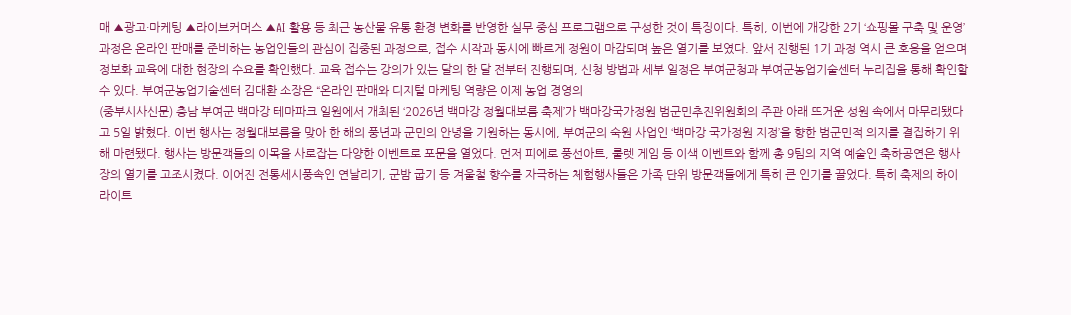매 ▲광고·마케팅 ▲라이브커머스 ▲AI 활용 등 최근 농산물 유통 환경 변화를 반영한 실무 중심 프로그램으로 구성한 것이 특징이다. 특히, 이번에 개강한 2기 ‘쇼핑몰 구축 및 운영’ 과정은 온라인 판매를 준비하는 농업인들의 관심이 집중된 과정으로, 접수 시작과 동시에 빠르게 정원이 마감되며 높은 열기를 보였다. 앞서 진행된 1기 과정 역시 큰 호응을 얻으며 정보화 교육에 대한 현장의 수요를 확인했다. 교육 접수는 강의가 있는 달의 한 달 전부터 진행되며, 신청 방법과 세부 일정은 부여군청과 부여군농업기술센터 누리집을 통해 확인할 수 있다. 부여군농업기술센터 김대환 소장은 “온라인 판매와 디지털 마케팅 역량은 이제 농업 경영의
(중부시사신문) 충남 부여군 백마강 테마파크 일원에서 개최된 ‘2026년 백마강 정월대보름 축제’가 백마강국가정원 범군민추진위원회의 주관 아래 뜨거운 성원 속에서 마무리됐다고 5일 밝혔다. 이번 행사는 정월대보름을 맞아 한 해의 풍년과 군민의 안녕을 기원하는 동시에, 부여군의 숙원 사업인 ‘백마강 국가정원 지정’을 향한 범군민적 의지를 결집하기 위해 마련됐다. 행사는 방문객들의 이목을 사로잡는 다양한 이벤트로 포문을 열었다. 먼저 피에로 풍선아트, 룰렛 게임 등 이색 이벤트와 함께 총 9팀의 지역 예술인 축하공연은 행사장의 열기를 고조시켰다. 이어진 전통세시풍속인 연날리기, 군밤 굽기 등 겨울철 향수를 자극하는 체험행사들은 가족 단위 방문객들에게 특히 큰 인기를 끌었다. 특히 축제의 하이라이트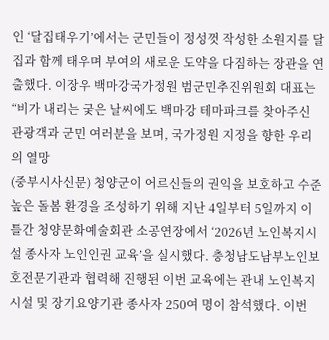인 ‘달집태우기’에서는 군민들이 정성껏 작성한 소원지를 달집과 함께 태우며 부여의 새로운 도약을 다짐하는 장관을 연출했다. 이장우 백마강국가정원 범군민추진위원회 대표는 “비가 내리는 궂은 날씨에도 백마강 테마파크를 찾아주신 관광객과 군민 여러분을 보며, 국가정원 지정을 향한 우리의 열망
(중부시사신문) 청양군이 어르신들의 권익을 보호하고 수준 높은 돌봄 환경을 조성하기 위해 지난 4일부터 5일까지 이틀간 청양문화예술회관 소공연장에서 ‘2026년 노인복지시설 종사자 노인인권 교육’을 실시했다. 충청남도남부노인보호전문기관과 협력해 진행된 이번 교육에는 관내 노인복지시설 및 장기요양기관 종사자 250여 명이 참석했다. 이번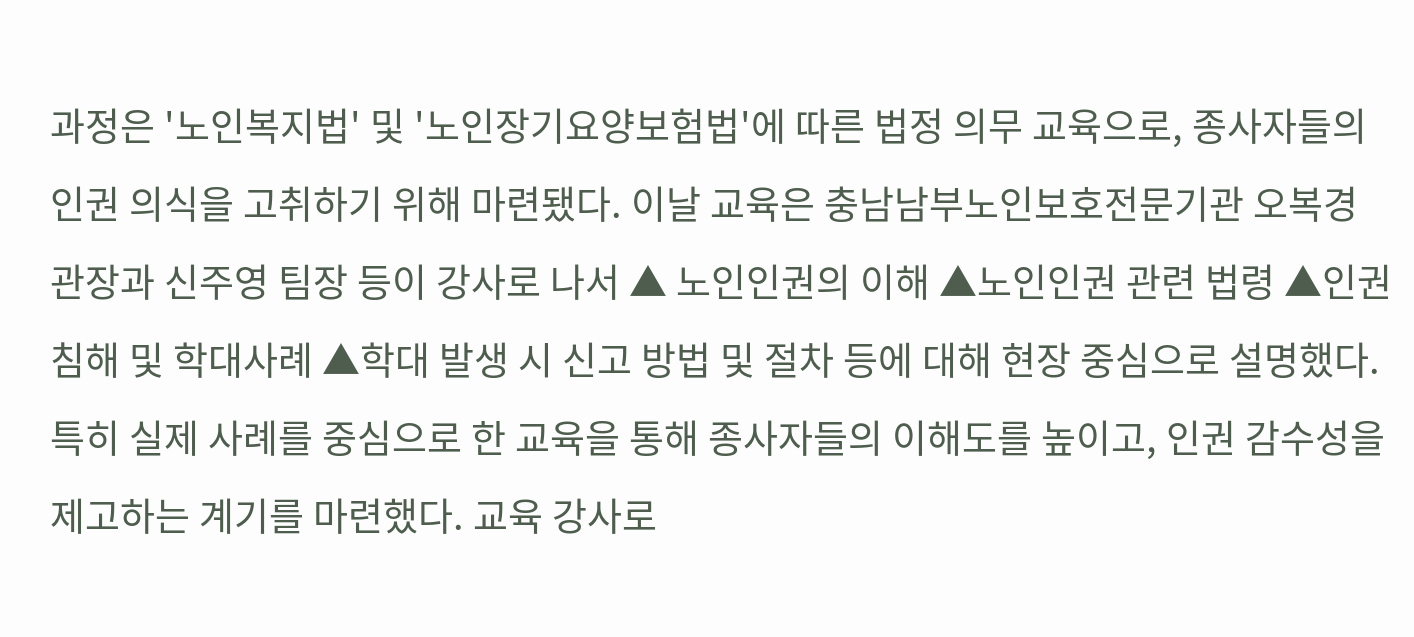과정은 '노인복지법' 및 '노인장기요양보험법'에 따른 법정 의무 교육으로, 종사자들의 인권 의식을 고취하기 위해 마련됐다. 이날 교육은 충남남부노인보호전문기관 오복경 관장과 신주영 팀장 등이 강사로 나서 ▲ 노인인권의 이해 ▲노인인권 관련 법령 ▲인권침해 및 학대사례 ▲학대 발생 시 신고 방법 및 절차 등에 대해 현장 중심으로 설명했다. 특히 실제 사례를 중심으로 한 교육을 통해 종사자들의 이해도를 높이고, 인권 감수성을 제고하는 계기를 마련했다. 교육 강사로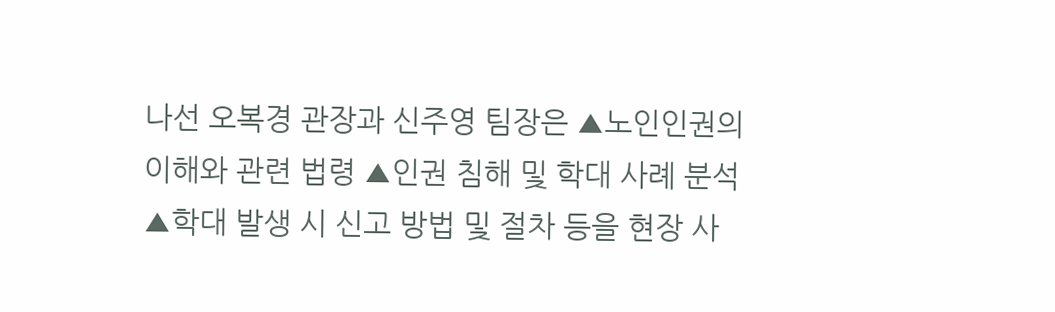나선 오복경 관장과 신주영 팀장은 ▲노인인권의 이해와 관련 법령 ▲인권 침해 및 학대 사례 분석 ▲학대 발생 시 신고 방법 및 절차 등을 현장 사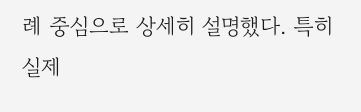례 중심으로 상세히 설명했다. 특히 실제